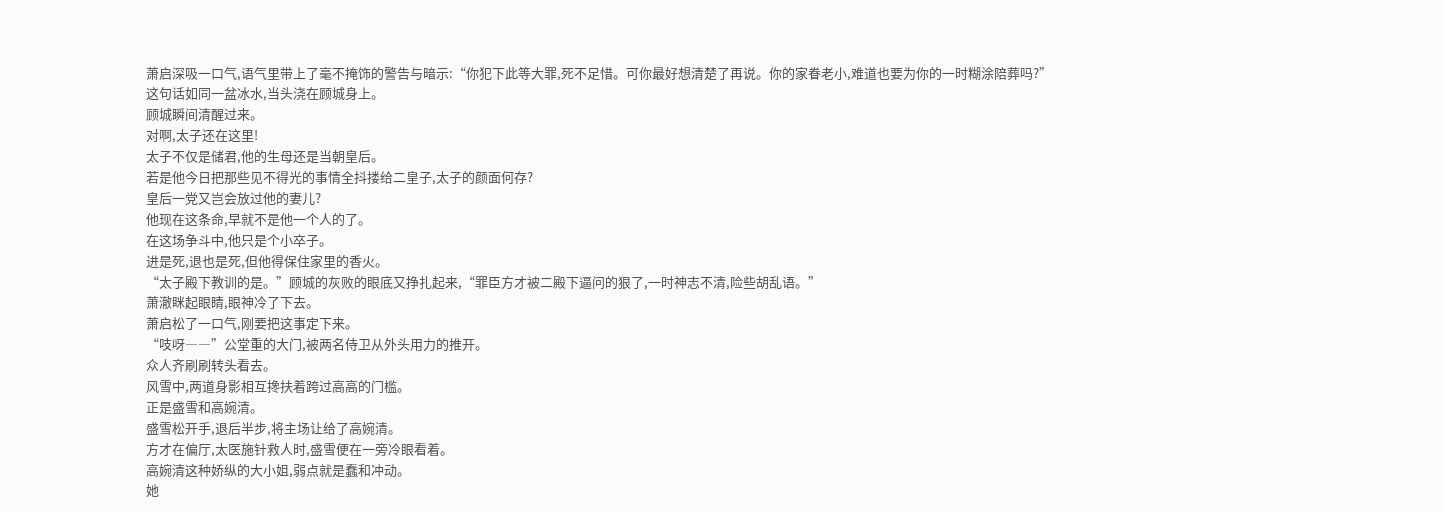萧启深吸一口气,语气里带上了毫不掩饰的警告与暗示:“你犯下此等大罪,死不足惜。可你最好想清楚了再说。你的家眷老小,难道也要为你的一时糊涂陪葬吗?”
这句话如同一盆冰水,当头浇在顾城身上。
顾城瞬间清醒过来。
对啊,太子还在这里!
太子不仅是储君,他的生母还是当朝皇后。
若是他今日把那些见不得光的事情全抖搂给二皇子,太子的颜面何存?
皇后一党又岂会放过他的妻儿?
他现在这条命,早就不是他一个人的了。
在这场争斗中,他只是个小卒子。
进是死,退也是死,但他得保住家里的香火。
“太子殿下教训的是。”顾城的灰败的眼底又挣扎起来,“罪臣方才被二殿下逼问的狠了,一时神志不清,险些胡乱语。”
萧澈眯起眼睛,眼神冷了下去。
萧启松了一口气,刚要把这事定下来。
“吱呀――”公堂重的大门,被两名侍卫从外头用力的推开。
众人齐刷刷转头看去。
风雪中,两道身影相互搀扶着跨过高高的门槛。
正是盛雪和高婉清。
盛雪松开手,退后半步,将主场让给了高婉清。
方才在偏厅,太医施针救人时,盛雪便在一旁冷眼看着。
高婉清这种娇纵的大小姐,弱点就是蠢和冲动。
她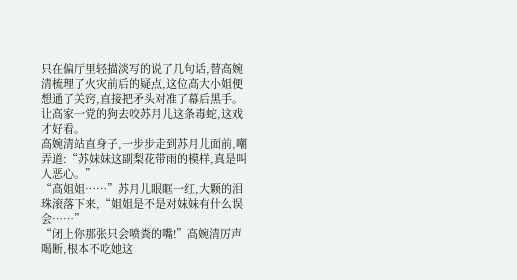只在偏厅里轻描淡写的说了几句话,替高婉清梳理了火灾前后的疑点,这位高大小姐便想通了关窍,直接把矛头对准了幕后黑手。
让高家一党的狗去咬苏月儿这条毒蛇,这戏才好看。
高婉清站直身子,一步步走到苏月儿面前,嘲弄道:“苏妹妹这副梨花带雨的模样,真是叫人恶心。”
“高姐姐……”苏月儿眼眶一红,大颗的泪珠滚落下来,“姐姐是不是对妹妹有什么误会……”
“闭上你那张只会喷粪的嘴!”高婉清厉声喝断,根本不吃她这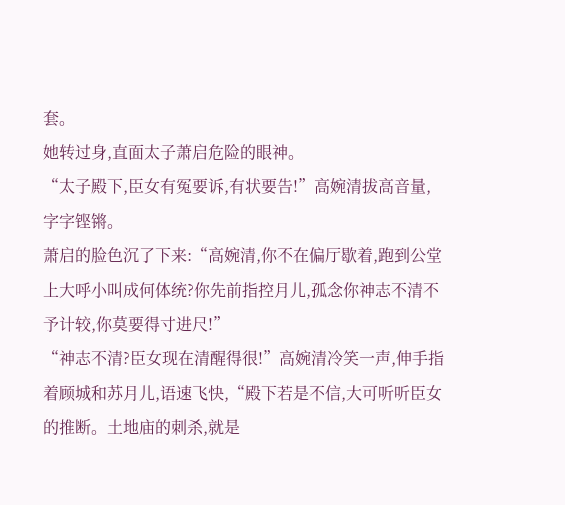套。
她转过身,直面太子萧启危险的眼神。
“太子殿下,臣女有冤要诉,有状要告!”高婉清拔高音量,字字铿锵。
萧启的脸色沉了下来:“高婉清,你不在偏厅歇着,跑到公堂上大呼小叫成何体统?你先前指控月儿,孤念你神志不清不予计较,你莫要得寸进尺!”
“神志不清?臣女现在清醒得很!”高婉清冷笑一声,伸手指着顾城和苏月儿,语速飞快,“殿下若是不信,大可听听臣女的推断。土地庙的刺杀,就是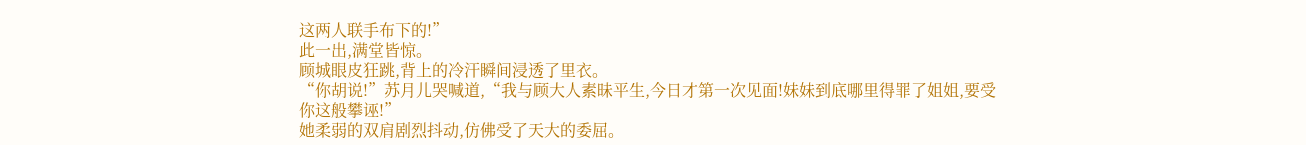这两人联手布下的!”
此一出,满堂皆惊。
顾城眼皮狂跳,背上的冷汗瞬间浸透了里衣。
“你胡说!”苏月儿哭喊道,“我与顾大人素昧平生,今日才第一次见面!妹妹到底哪里得罪了姐姐,要受你这般攀诬!”
她柔弱的双肩剧烈抖动,仿佛受了天大的委屈。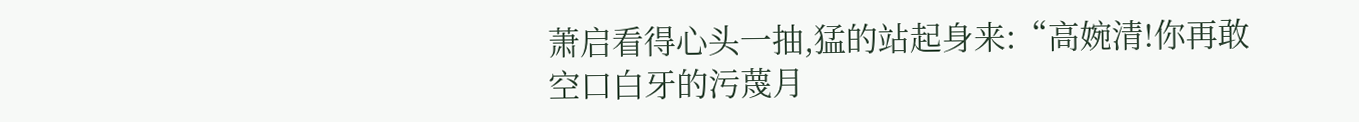萧启看得心头一抽,猛的站起身来:“高婉清!你再敢空口白牙的污蔑月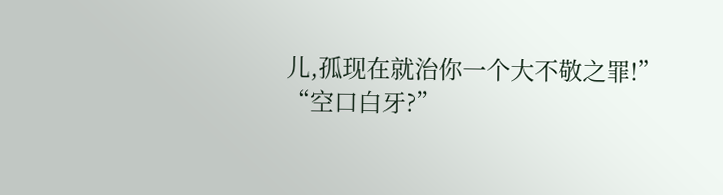儿,孤现在就治你一个大不敬之罪!”
“空口白牙?”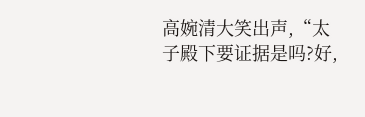高婉清大笑出声,“太子殿下要证据是吗?好,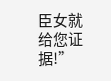臣女就给您证据!”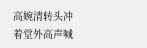高婉清转头冲着堂外高声喊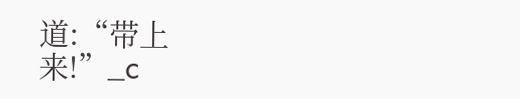道:“带上来!”_c